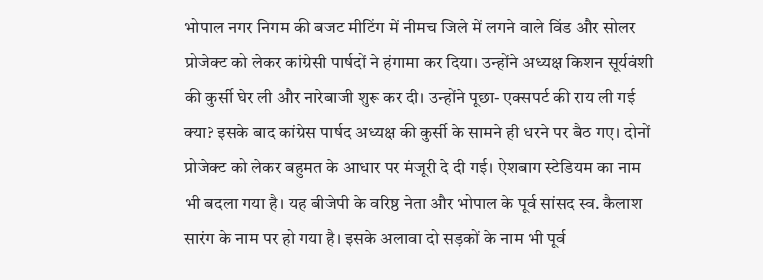भोपाल नगर निगम की बजट मीटिंग में नीमच जिले में लगने वाले विंड और सोलर प्रोजेक्ट को लेकर कांग्रेसी पार्षदों ने हंगामा कर दिया। उन्होंने अध्यक्ष किशन सूर्यवंशी की कुर्सी घेर ली और नारेबाजी शुरू कर दी। उन्होंने पूछा- एक्सपर्ट की राय ली गई क्या? इसके बाद कांग्रेस पार्षद अध्यक्ष की कुर्सी के सामने ही धरने पर बैठ गए। दोनों प्रोजेक्ट को लेकर बहुमत के आधार पर मंजूरी दे दी गई। ऐशबाग स्टेडियम का नाम भी बदला गया है। यह बीजेपी के वरिष्ठ नेता और भोपाल के पूर्व सांसद स्व. कैलाश सारंग के नाम पर हो गया है। इसके अलावा दो सड़कों के नाम भी पूर्व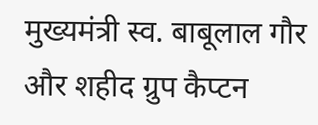मुख्यमंत्री स्व. बाबूलाल गौर और शहीद ग्रुप कैप्टन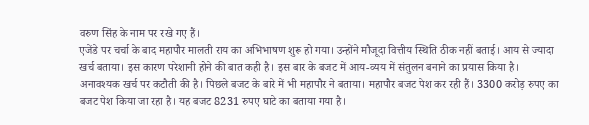वरुण सिंह के नाम पर रखे गए हैं।
एजेंडे पर चर्चा के बाद महापौर मालती राय का अभिभाषण शुरू हो गया। उन्होंने मौजूदा वित्तीय स्थिति ठीक नहीं बताई। आय से ज्यादा खर्च बताया। इस कारण परेशानी होने की बात कही है। इस बार के बजट में आय-व्यय में संतुलन बनाने का प्रयास किया है। अनावश्यक खर्च पर कटौती की है। पिछले बजट के बारे में भी महापौर ने बताया। महापौर बजट पेश कर रही हैं। 3300 करोड़ रुपए का बजट पेश किया जा रहा है। यह बजट 8231 रुपए घाटे का बताया गया है।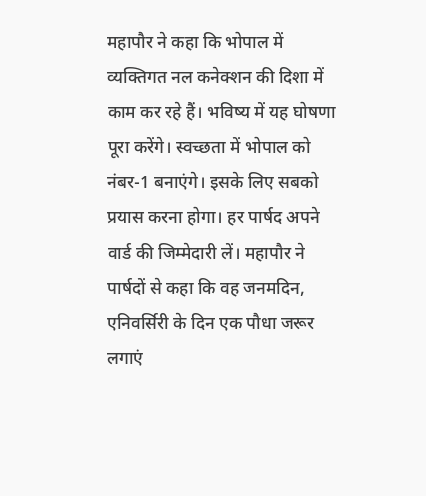महापौर ने कहा कि भोपाल में व्यक्तिगत नल कनेक्शन की दिशा में काम कर रहे हैं। भविष्य में यह घोषणा पूरा करेंगे। स्वच्छता में भोपाल को नंबर-1 बनाएंगे। इसके लिए सबको प्रयास करना होगा। हर पार्षद अपने वार्ड की जिम्मेदारी लें। महापौर ने पार्षदों से कहा कि वह जनमदिन, एनिवर्सिरी के दिन एक पौधा जरूर लगाएं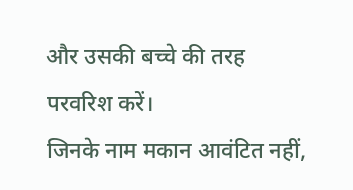और उसकी बच्चे की तरह परवरिश करें।
जिनके नाम मकान आवंटित नहीं,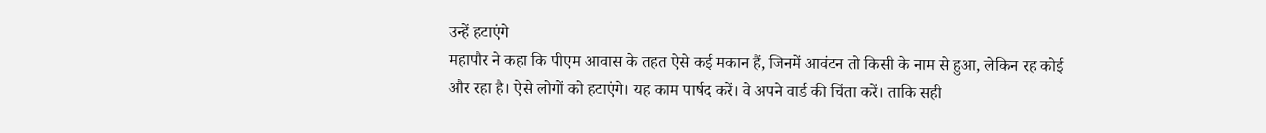उन्हें हटाएंगे
महापौर ने कहा कि पीएम आवास के तहत ऐसे कई मकान हैं, जिनमें आवंटन तो किसी के नाम से हुआ, लेकिन रह कोई और रहा है। ऐसे लोगों को हटाएंगे। यह काम पार्षद करें। वे अपने वार्ड की चिंता करें। ताकि सही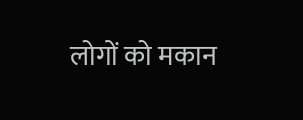लोगों को मकान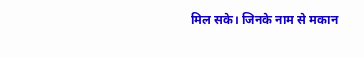मिल सके। जिनके नाम से मकान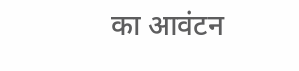का आवंटन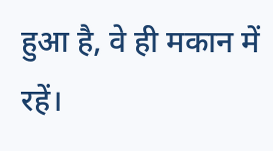हुआ है, वे ही मकान में रहें।